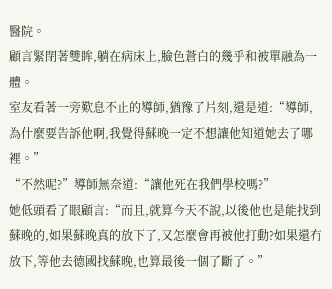醫院。
顧言緊閉著雙眸,躺在病床上,臉色蒼白的幾乎和被單融為一體。
室友看著一旁歎息不止的導師,猶豫了片刻,還是道:“導師,為什麼要告訴他啊,我覺得蘇晚一定不想讓他知道她去了哪裡。”
“不然呢?”導師無奈道:“讓他死在我們學校嗎?”
她低頭看了眼顧言:“而且,就算今天不說,以後他也是能找到蘇晚的,如果蘇晚真的放下了,又怎麼會再被他打動?如果還冇放下,等他去德國找蘇晚,也算最後一個了斷了。”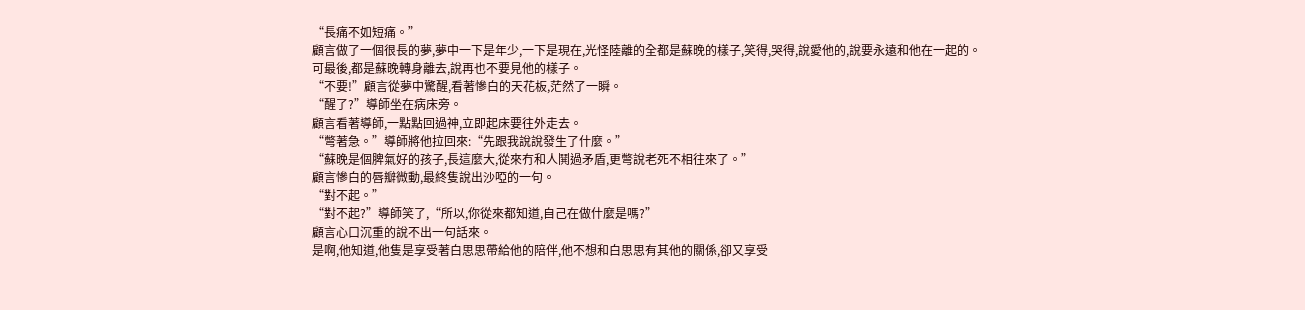“長痛不如短痛。”
顧言做了一個很長的夢,夢中一下是年少,一下是現在,光怪陸離的全都是蘇晚的樣子,笑得,哭得,說愛他的,說要永遠和他在一起的。
可最後,都是蘇晚轉身離去,說再也不要見他的樣子。
“不要!”顧言從夢中驚醒,看著慘白的天花板,茫然了一瞬。
“醒了?”導師坐在病床旁。
顧言看著導師,一點點回過神,立即起床要往外走去。
“彆著急。”導師將他拉回來:“先跟我說說發生了什麼。”
“蘇晚是個脾氣好的孩子,長這麼大,從來冇和人鬨過矛盾,更彆說老死不相往來了。”
顧言慘白的唇瓣微動,最終隻說出沙啞的一句。
“對不起。”
“對不起?”導師笑了,“所以,你從來都知道,自己在做什麼是嗎?”
顧言心口沉重的說不出一句話來。
是啊,他知道,他隻是享受著白思思帶給他的陪伴,他不想和白思思有其他的關係,卻又享受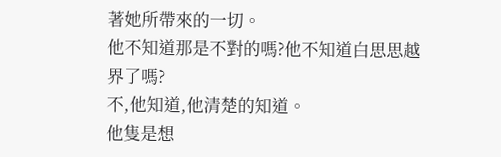著她所帶來的一切。
他不知道那是不對的嗎?他不知道白思思越界了嗎?
不,他知道,他清楚的知道。
他隻是想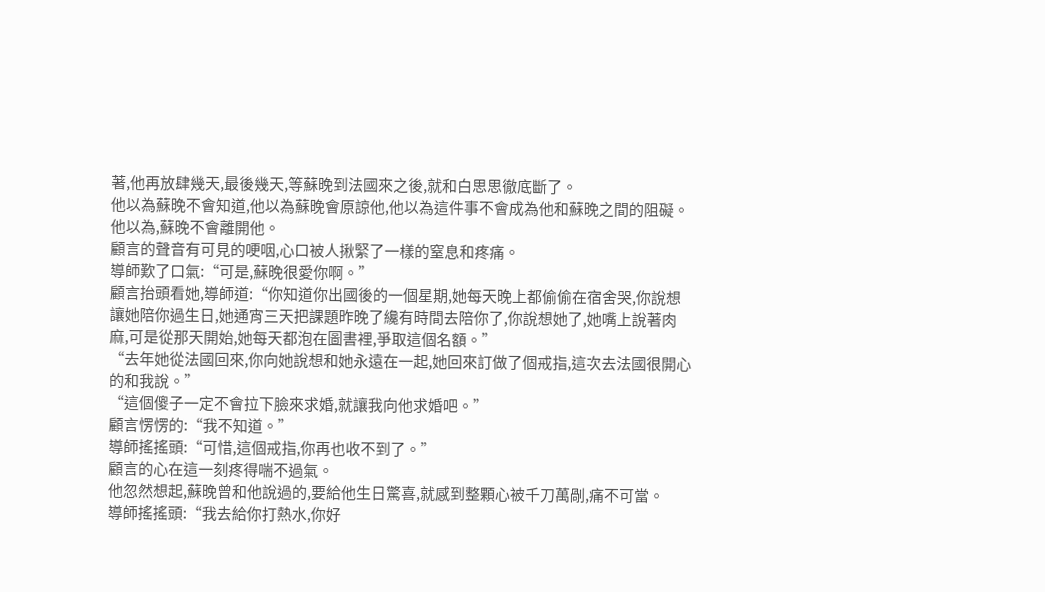著,他再放肆幾天,最後幾天,等蘇晚到法國來之後,就和白思思徹底斷了。
他以為蘇晚不會知道,他以為蘇晚會原諒他,他以為這件事不會成為他和蘇晚之間的阻礙。
他以為,蘇晚不會離開他。
顧言的聲音有可見的哽咽,心口被人揪緊了一樣的窒息和疼痛。
導師歎了口氣:“可是,蘇晚很愛你啊。”
顧言抬頭看她,導師道:“你知道你出國後的一個星期,她每天晚上都偷偷在宿舍哭,你說想讓她陪你過生日,她通宵三天把課題昨晚了纔有時間去陪你了,你說想她了,她嘴上說著肉麻,可是從那天開始,她每天都泡在圖書裡,爭取這個名額。”
“去年她從法國回來,你向她說想和她永遠在一起,她回來訂做了個戒指,這次去法國很開心的和我說。”
“這個傻子一定不會拉下臉來求婚,就讓我向他求婚吧。”
顧言愣愣的:“我不知道。”
導師搖搖頭:“可惜,這個戒指,你再也收不到了。”
顧言的心在這一刻疼得喘不過氣。
他忽然想起,蘇晚曾和他說過的,要給他生日驚喜,就感到整顆心被千刀萬剮,痛不可當。
導師搖搖頭:“我去給你打熱水,你好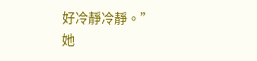好冷靜冷靜。”
她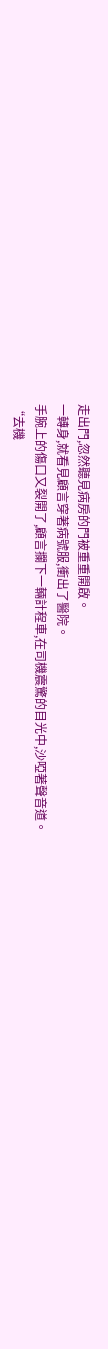走出門,忽然聽見病房的門被重重開啟。
一轉身,就看見顧言穿著病號服,衝出了醫院。
手腕上的傷口又裂開了,顧言攔下一輛計程車,在司機震驚的目光中,沙啞著聲音道。
“去機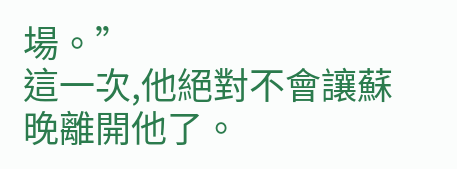場。”
這一次,他絕對不會讓蘇晚離開他了。